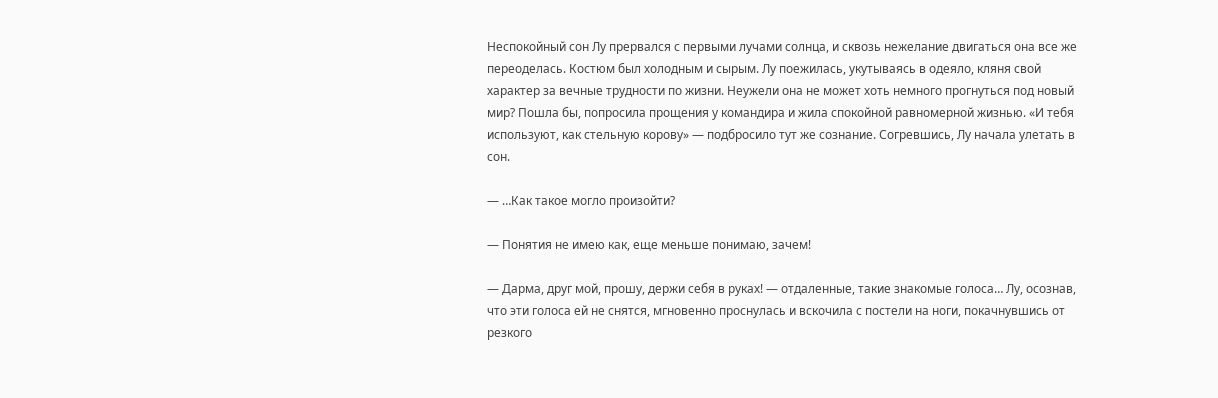Неспокойный сон Лу прервался с первыми лучами солнца, и сквозь нежелание двигаться она все же переоделась. Костюм был холодным и сырым. Лу поежилась, укутываясь в одеяло, кляня свой характер за вечные трудности по жизни. Неужели она не может хоть немного прогнуться под новый мир? Пошла бы, попросила прощения у командира и жила спокойной равномерной жизнью. «И тебя используют, как стельную корову» — подбросило тут же сознание. Согревшись, Лу начала улетать в сон.

— …Как такое могло произойти?

— Понятия не имею как, еще меньше понимаю, зачем!

— Дарма, друг мой, прошу, держи себя в руках! — отдаленные, такие знакомые голоса… Лу, осознав, что эти голоса ей не снятся, мгновенно проснулась и вскочила с постели на ноги, покачнувшись от резкого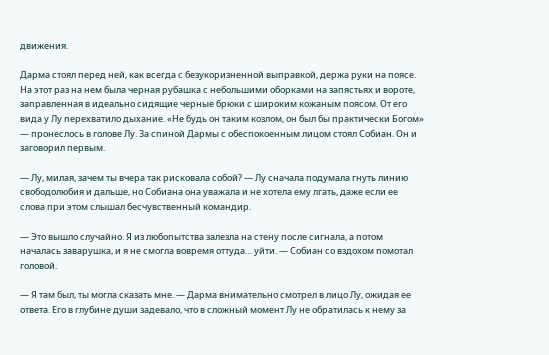движения.

Дарма стоял перед ней, как всегда с безукоризненной выправкой, держа руки на поясе. На этот раз на нем была черная рубашка с небольшими оборками на запястьях и вороте, заправленная в идеально сидящие черные брюки с широким кожаным поясом. От его вида у Лу перехватило дыхание. «Не будь он таким козлом, он был бы практически Богом» — пронеслось в голове Лу. За спиной Дармы с обеспокоенным лицом стоял Собиан. Он и заговорил первым.

— Лу, милая, зачем ты вчера так рисковала собой? — Лу сначала подумала гнуть линию свободолюбия и дальше, но Собиана она уважала и не хотела ему лгать, даже если ее слова при этом слышал бесчувственный командир.

— Это вышло случайно. Я из любопытства залезла на стену после сигнала, а потом началась заварушка, и я не смогла вовремя оттуда… уйти. — Собиан со вздохом помотал головой.

— Я там был, ты могла сказать мне. — Дарма внимательно смотрел в лицо Лу, ожидая ее ответа. Его в глубине души задевало, что в сложный момент Лу не обратилась к нему за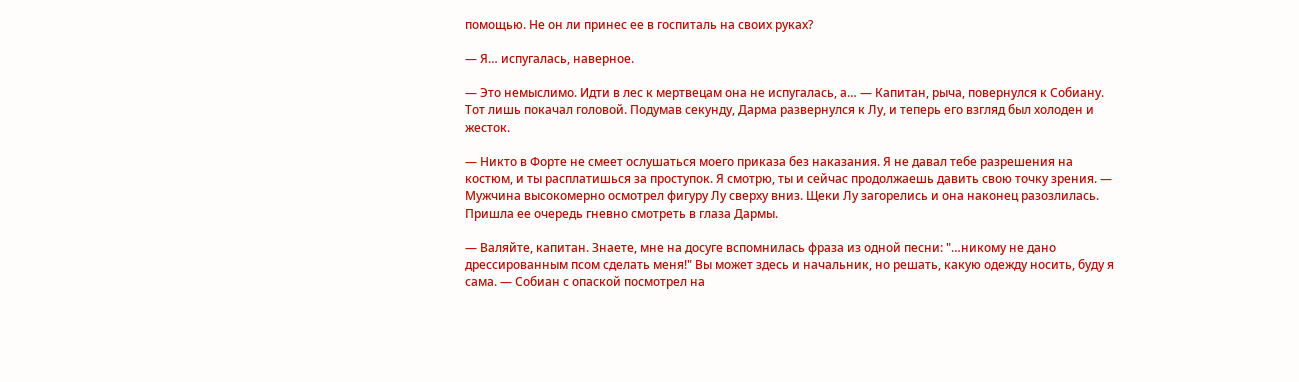помощью. Не он ли принес ее в госпиталь на своих руках?

— Я… испугалась, наверное.

— Это немыслимо. Идти в лес к мертвецам она не испугалась, а… — Капитан, рыча, повернулся к Собиану. Тот лишь покачал головой. Подумав секунду, Дарма развернулся к Лу, и теперь его взгляд был холоден и жесток.

— Никто в Форте не смеет ослушаться моего приказа без наказания. Я не давал тебе разрешения на костюм, и ты расплатишься за проступок. Я смотрю, ты и сейчас продолжаешь давить свою точку зрения. — Мужчина высокомерно осмотрел фигуру Лу сверху вниз. Щеки Лу загорелись и она наконец разозлилась. Пришла ее очередь гневно смотреть в глаза Дармы.

— Валяйте, капитан. Знаете, мне на досуге вспомнилась фраза из одной песни: "…никому не дано дрессированным псом сделать меня!" Вы может здесь и начальник, но решать, какую одежду носить, буду я сама. — Собиан с опаской посмотрел на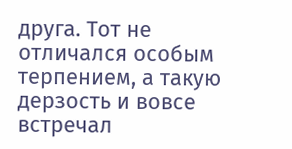друга. Тот не отличался особым терпением, а такую дерзость и вовсе встречал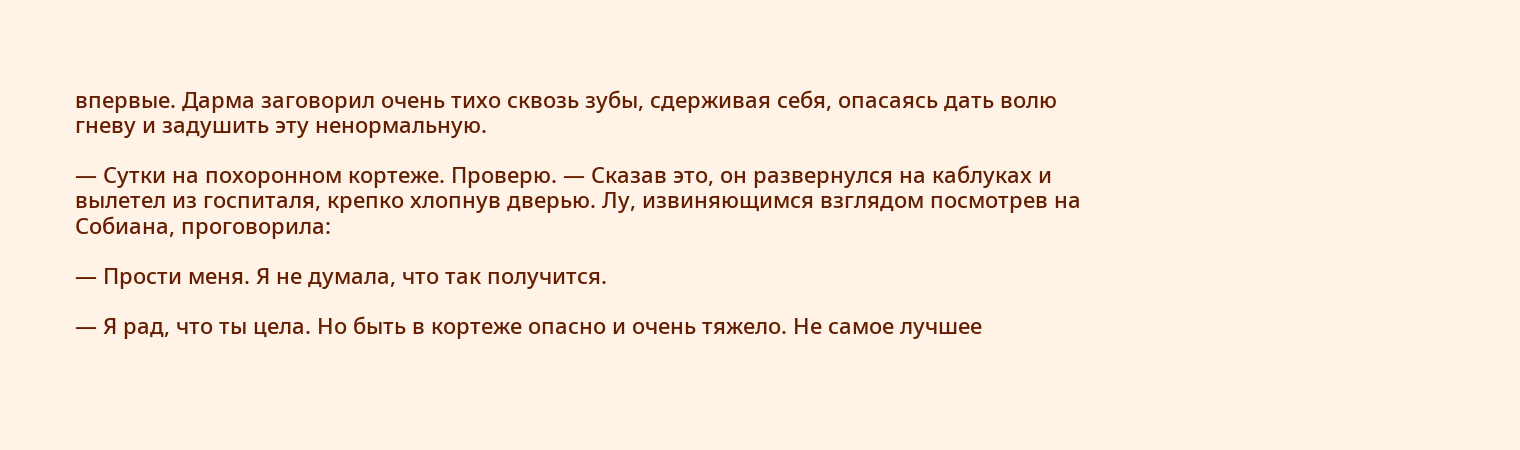впервые. Дарма заговорил очень тихо сквозь зубы, сдерживая себя, опасаясь дать волю гневу и задушить эту ненормальную.

— Сутки на похоронном кортеже. Проверю. — Сказав это, он развернулся на каблуках и вылетел из госпиталя, крепко хлопнув дверью. Лу, извиняющимся взглядом посмотрев на Собиана, проговорила:

— Прости меня. Я не думала, что так получится.

— Я рад, что ты цела. Но быть в кортеже опасно и очень тяжело. Не самое лучшее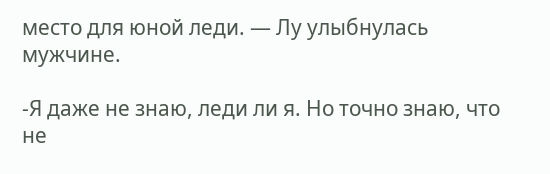место для юной леди. — Лу улыбнулась мужчине.

-Я даже не знаю, леди ли я. Но точно знаю, что не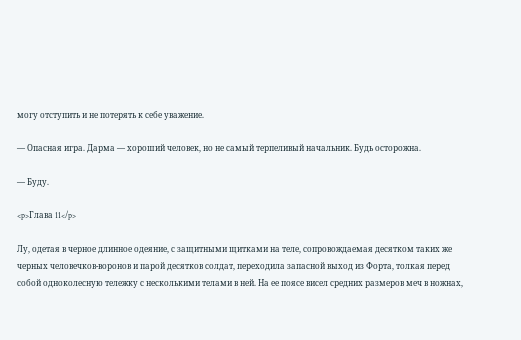могу отступить и не потерять к себе уважение.

— Опасная игра. Дарма — хороший человек, но не самый терпеливый начальник. Будь осторожна.

— Буду.

<p>Глава 11</p>

Лу, одетая в черное длинное одеяние, с защитными щитками на теле, сопровождаемая десятком таких же черных человечков-воронов и парой десятков солдат, переходила запасной выход из Форта, толкая перед собой одноколесную тележку с несколькими телами в ней. На ее поясе висел средних размеров меч в ножнах,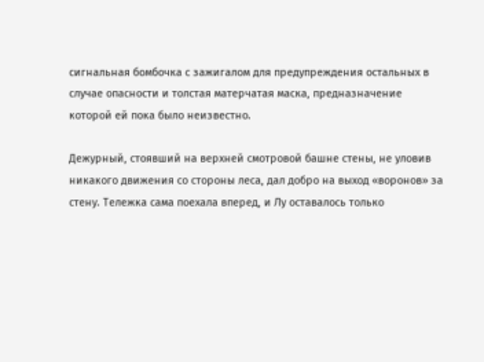сигнальная бомбочка с зажигалом для предупреждения остальных в случае опасности и толстая матерчатая маска, предназначение которой ей пока было неизвестно.

Дежурный, стоявший на верхней смотровой башне стены, не уловив никакого движения со стороны леса, дал добро на выход «воронов» за стену. Тележка сама поехала вперед, и Лу оставалось только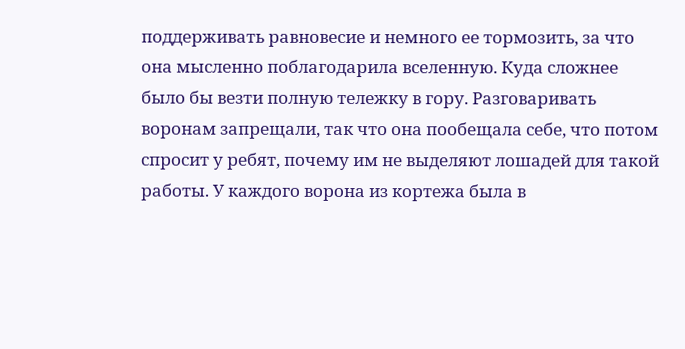поддерживать равновесие и немного ее тормозить, за что она мысленно поблагодарила вселенную. Куда сложнее было бы везти полную тележку в гору. Разговаривать воронам запрещали, так что она пообещала себе, что потом спросит у ребят, почему им не выделяют лошадей для такой работы. У каждого ворона из кортежа была в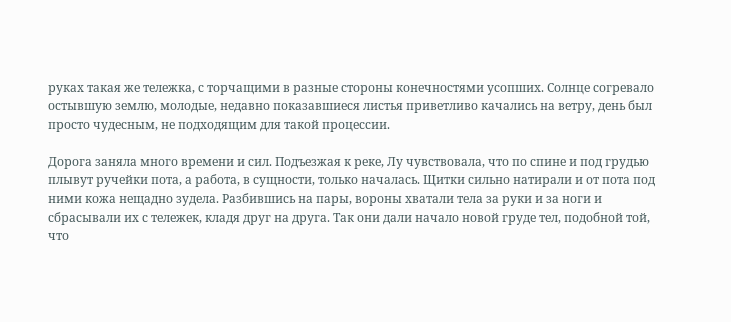руках такая же тележка, с торчащими в разные стороны конечностями усопших. Солнце согревало остывшую землю, молодые, недавно показавшиеся листья приветливо качались на ветру, день был просто чудесным, не подходящим для такой процессии.

Дорога заняла много времени и сил. Подъезжая к реке, Лу чувствовала, что по спине и под грудью плывут ручейки пота, а работа, в сущности, только началась. Щитки сильно натирали и от пота под ними кожа нещадно зудела. Разбившись на пары, вороны хватали тела за руки и за ноги и сбрасывали их с тележек, кладя друг на друга. Так они дали начало новой груде тел, подобной той, что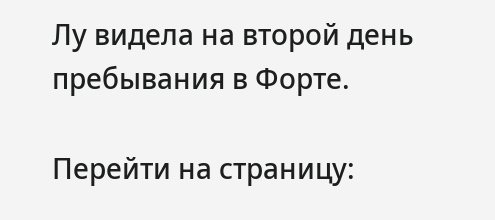Лу видела на второй день пребывания в Форте.

Перейти на страницу: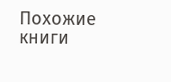Похожие книги